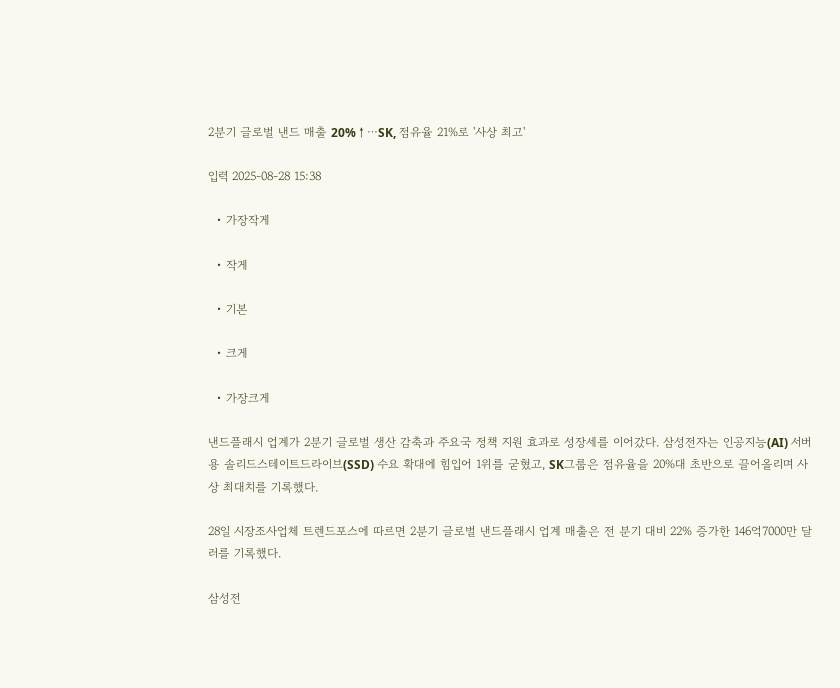2분기 글로벌 낸드 매출 20%↑⋯SK, 점유율 21%로 '사상 최고'

입력 2025-08-28 15:38

  • 가장작게

  • 작게

  • 기본

  • 크게

  • 가장크게

낸드플래시 업계가 2분기 글로벌 생산 감축과 주요국 정책 지원 효과로 성장세를 이어갔다. 삼성전자는 인공지능(AI) 서버용 솔리드스테이트드라이브(SSD) 수요 확대에 힘입어 1위를 굳혔고, SK그룹은 점유율을 20%대 초반으로 끌어올리며 사상 최대치를 기록했다.

28일 시장조사업체 트렌드포스에 따르면 2분기 글로벌 낸드플래시 업계 매출은 전 분기 대비 22% 증가한 146억7000만 달러를 기록했다.

삼성전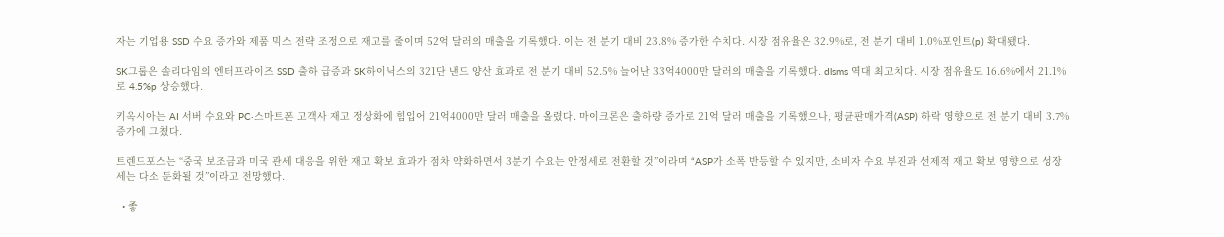자는 기업용 SSD 수요 증가와 제품 믹스 전략 조정으로 재고를 줄이며 52억 달러의 매출을 기록했다. 이는 전 분기 대비 23.8% 증가한 수치다. 시장 점유율은 32.9%로, 전 분기 대비 1.0%포인트(p) 확대됐다.

SK그룹은 솔리다임의 엔터프라이즈 SSD 출하 급증과 SK하이닉스의 321단 낸드 양산 효과로 전 분기 대비 52.5% 늘어난 33억4000만 달러의 매출을 기록했다. dlsms 역대 최고치다. 시장 점유율도 16.6%에서 21.1%로 4.5%p 상승했다.

키옥시아는 AI 서버 수요와 PC·스마트폰 고객사 재고 정상화에 힘입어 21억4000만 달러 매출을 올렸다. 마이크론은 출하량 증가로 21억 달러 매출을 기록했으나, 평균판매가격(ASP) 하락 영향으로 전 분기 대비 3.7% 증가에 그쳤다.

트렌드포스는 “중국 보조금과 미국 관세 대응을 위한 재고 확보 효과가 점차 약화하면서 3분기 수요는 안정세로 전환할 것”이라며 “ASP가 소폭 반등할 수 있지만, 소비자 수요 부진과 선제적 재고 확보 영향으로 성장세는 다소 둔화될 것”이라고 전망했다.

  • 좋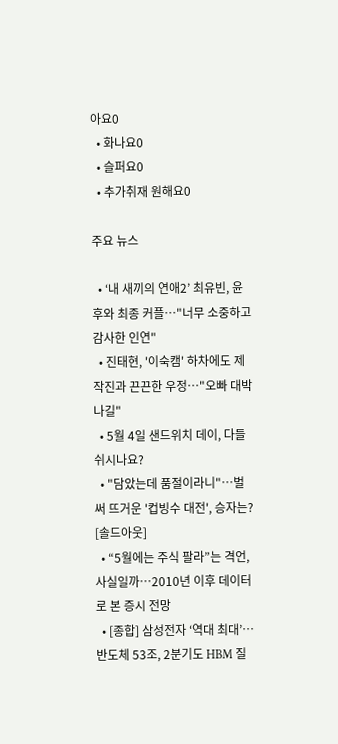아요0
  • 화나요0
  • 슬퍼요0
  • 추가취재 원해요0

주요 뉴스

  • ‘내 새끼의 연애2’ 최유빈, 윤후와 최종 커플⋯"너무 소중하고 감사한 인연"
  • 진태현, '이숙캠' 하차에도 제작진과 끈끈한 우정⋯"오빠 대박 나길"
  • 5월 4일 샌드위치 데이, 다들 쉬시나요?
  • "담았는데 품절이라니"⋯벌써 뜨거운 '컵빙수 대전', 승자는? [솔드아웃]
  • “5월에는 주식 팔라”는 격언, 사실일까⋯2010년 이후 데이터로 본 증시 전망
  • [종합] 삼성전자 ‘역대 최대’…반도체 53조, 2분기도 HBM 질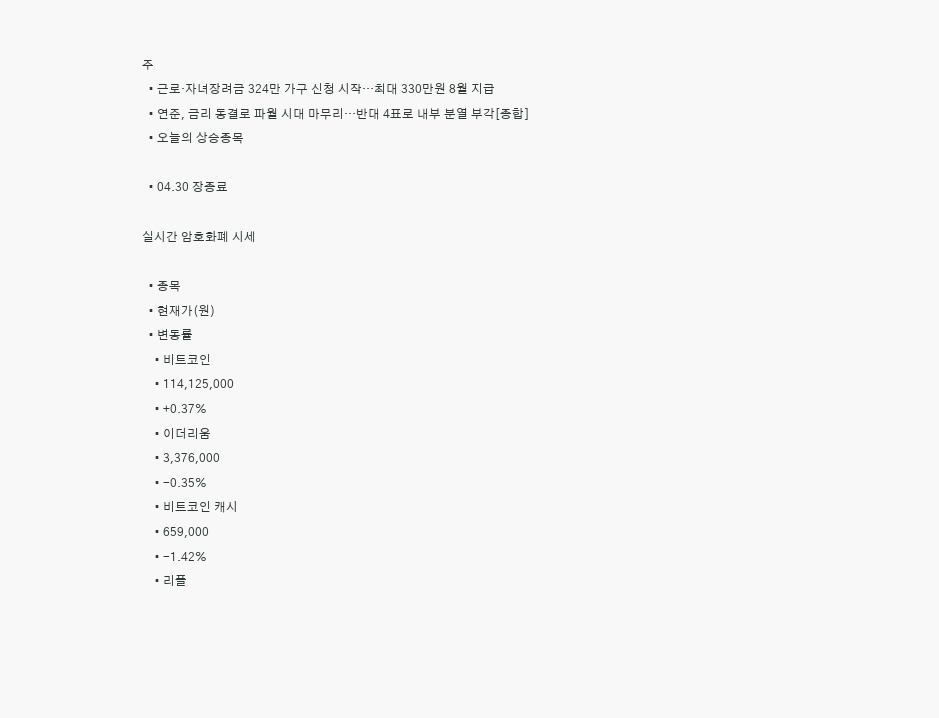주
  • 근로·자녀장려금 324만 가구 신청 시작…최대 330만원 8월 지급
  • 연준, 금리 동결로 파월 시대 마무리…반대 4표로 내부 분열 부각[종합]
  • 오늘의 상승종목

  • 04.30 장종료

실시간 암호화폐 시세

  • 종목
  • 현재가(원)
  • 변동률
    • 비트코인
    • 114,125,000
    • +0.37%
    • 이더리움
    • 3,376,000
    • -0.35%
    • 비트코인 캐시
    • 659,000
    • -1.42%
    • 리플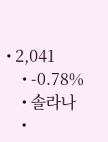• 2,041
    • -0.78%
    • 솔라나
    •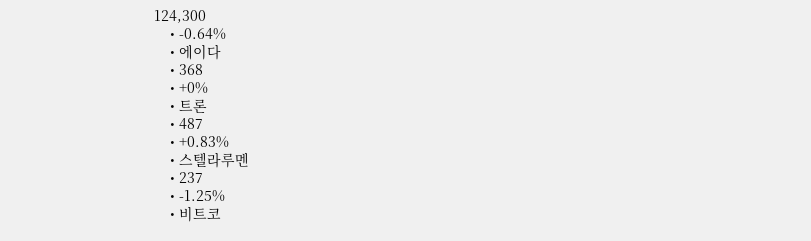124,300
    • -0.64%
    • 에이다
    • 368
    • +0%
    • 트론
    • 487
    • +0.83%
    • 스텔라루멘
    • 237
    • -1.25%
    • 비트코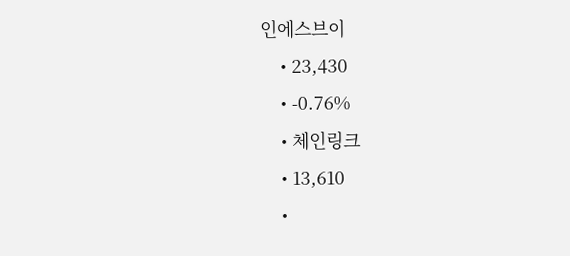인에스브이
    • 23,430
    • -0.76%
    • 체인링크
    • 13,610
    •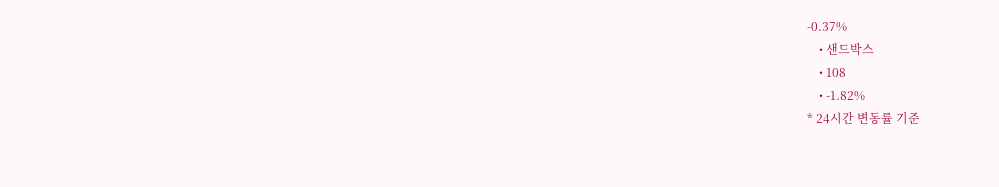-0.37%
    • 샌드박스
    • 108
    • -1.82%
* 24시간 변동률 기준